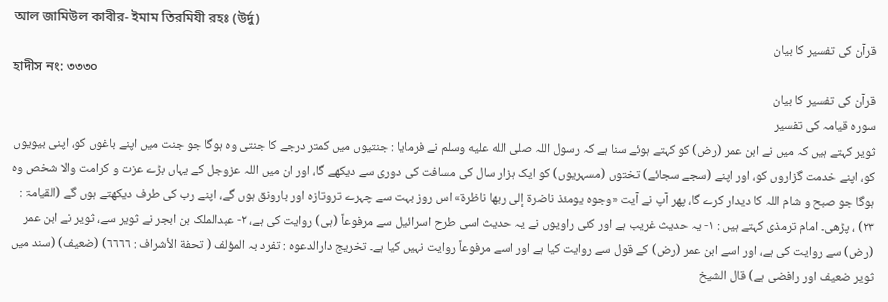আল জামিউল কাবীর- ইমাম তিরমিযী রহঃ (উর্দু)
قرآن کی تفسیر کا بیان
হাদীস নং: ৩৩৩০
قرآن کی تفسیر کا بیان
سورہ قیامہ کی تفسیر
ثویر کہتے ہیں کہ میں نے ابن عمر (رض) کو کہتے ہوئے سنا ہے کہ رسول اللہ صلى الله عليه وسلم نے فرمایا : جنتیوں میں کمتر درجے کا جنتی وہ ہوگا جو جنت میں اپنے باغوں کو، اپنی بیویوں کو، اپنے خدمت گزاروں کو، اور اپنے (سجے سجائے) تختوں (مسہریوں) کو ایک ہزار سال کی مسافت کی دوری سے دیکھے گا، اور ان میں اللہ عزوجل کے یہاں بڑے عزت و کرامت والا شخص وہ ہوگا جو صبح و شام اللہ کا دیدار کرے گا، پھر آپ نے آیت «وجوه يومئذ ناضرة إلى ربها ناظرة» اس روز بہت سے چہرے تروتازہ اور بارونق ہوں گے، اپنے رب کی طرف دیکھتے ہوں گے (القیامۃ : ٢٣) ، پڑھی۔ امام ترمذی کہتے ہیں : ١- یہ حدیث غریب ہے اور کئی راویوں نے یہ حدیث اسی طرح اسرائیل سے مرفوعاً (ہی) روایت کی ہے، ٢- عبدالملک بن ابجر نے ثویر سے، ثویر نے ابن عمر (رض) سے روایت کی ہے، اور اسے ابن عمر (رض) کے قول سے روایت کیا ہے اور اسے مرفوعاً روایت نہیں کیا ہے۔ تخریج دارالدعوہ : تفرد بہ المؤلف ( تحفة الأشراف : ٦٦٦٦) (ضعیف) (سند میں ثویر ضعیف اور رافضی ہے) قال الشيخ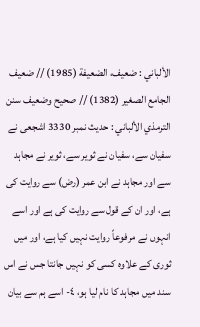الألباني : ضعيف، الضعيفة (1985) // ضعيف الجامع الصغير (1382) // صحيح وضعيف سنن الترمذي الألباني : حديث نمبر 3330 اشجعی نے سفیان سے، سفیان نے ثویر سے، ثویر نے مجاہد سے اور مجاہد نے ابن عمر (رض) سے روایت کی ہے، اور ان کے قول سے روایت کی ہے اور اسے انہوں نے مرفوعاً روایت نہیں کیا ہے، اور میں ثوری کے علاوہ کسی کو نہیں جانتا جس نے اس سند میں مجاہد کا نام لیا ہو، ٤- اسے ہم سے بیان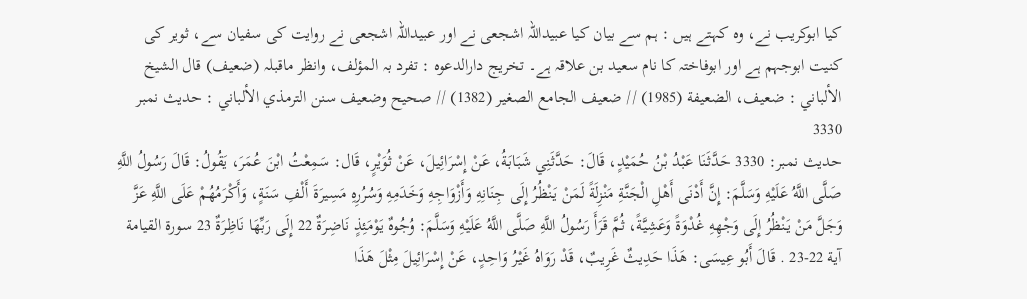کیا ابوکریب نے، وہ کہتے ہیں : ہم سے بیان کیا عبیداللہ اشجعی نے اور عبیداللہ اشجعی نے روایت کی سفیان سے، ثویر کی کنیت ابوجہم ہے اور ابوفاختہ کا نام سعید بن علاقہ ہے۔ تخریج دارالدعوہ : تفرد بہ المؤلف، وانظر ماقبلہ (ضعیف) قال الشيخ الألباني : ضعيف، الضعيفة (1985) // ضعيف الجامع الصغير (1382) // صحيح وضعيف سنن الترمذي الألباني : حديث نمبر 3330
حدیث نمبر: 3330 حَدَّثَنَا عَبْدُ بْنُ حُمَيْدٍ، قَالَ: حَدَّثَنِي شَبَابَةُ، عَنْ إِسْرَائِيلَ، عَنْ ثُوَيْرٍ، قَال: سَمِعْتُ ابْنَ عُمَرَ، يَقُولُ: قَالَ رَسُولُ اللَّهِ صَلَّى اللَّهُ عَلَيْهِ وَسَلَّمَ: إِنَّ أَدْنَى أَهْلِ الْجَنَّةِ مَنْزِلَةً لَمَنْ يَنْظُرُ إِلَى جِنَانِهِ وَأَزْوَاجِهِ وَخَدَمِهِ وَسُرُرِهِ مَسِيرَةَ أَلْفِ سَنَةٍ، وَأَكْرَمُهُمْ عَلَى اللَّهِ عَزَّ وَجَلَّ مَنْ يَنْظُرُ إِلَى وَجْهِهِ غُدْوَةً وَعَشِيَّةً، ثُمَّ قَرَأَ رَسُولُ اللَّهِ صَلَّى اللَّهُ عَلَيْهِ وَسَلَّمَ: وُجُوهٌ يَوْمَئِذٍ نَاضِرَةٌ 22 إِلَى رَبِّهَا نَاظِرَةٌ 23 سورة القيامة آية 22-23 . قَالَ أَبُو عِيسَى: هَذَا حَدِيثٌ غَرِيبٌ، قَدْ رَوَاهُ غَيْرُ وَاحِدٍ، عَنْ إِسْرَائِيلَ مِثْلَ هَذَا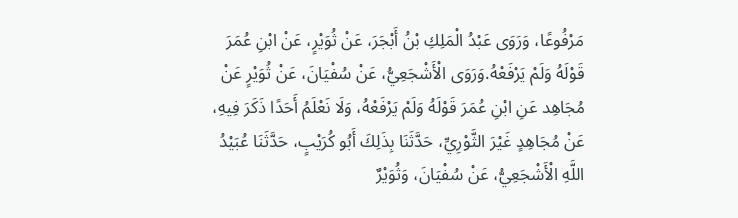مَرْفُوعًا، وَرَوَى عَبْدُ الْمَلِكِ بْنُ أَبْجَرَ، عَنْ ثُوَيْرٍ، عَنْ ابْنِ عُمَرَ قَوْلَهُ وَلَمْ يَرْفَعْهُ.وَرَوَى الْأَشْجَعِيُّ، عَنْ سُفْيَانَ، عَنْ ثُوَيْرٍ عَنْ مُجَاهِد عَنِ ابْنِ عُمَرَ قَوْلَهُ وَلَمْ يَرْفَعْهُ، وَلَا نَعْلَمُ أَحَدًا ذَكَرَ فِيهِ، عَنْ مُجَاهِدٍ غَيْرَ الثَّوْرِيِّ، حَدَّثَنَا بِذَلِكَ أَبُو كُرَيْبٍ، حَدَّثَنَا عُبَيْدُ اللَّهِ الْأَشْجَعِيُّ، عَنْ سُفْيَانَ، وَثُوَيْرٌ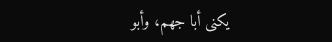يكنى أبا جهم، وأبو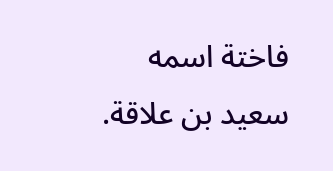فاختة اسمه سعيد بن علاقة.